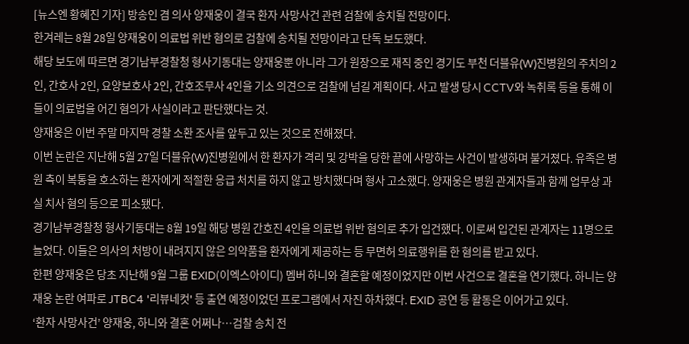[뉴스엔 황혜진 기자] 방송인 겸 의사 양재웅이 결국 환자 사망사건 관련 검찰에 송치될 전망이다.
한겨레는 8월 28일 양재웅이 의료법 위반 혐의로 검찰에 송치될 전망이라고 단독 보도했다.
해당 보도에 따르면 경기남부경찰청 형사기동대는 양재웅뿐 아니라 그가 원장으로 재직 중인 경기도 부천 더블유(W)진병원의 주치의 2인, 간호사 2인, 요양보호사 2인, 간호조무사 4인을 기소 의견으로 검찰에 넘길 계획이다. 사고 발생 당시 CCTV와 녹취록 등을 통해 이들이 의료법을 어긴 혐의가 사실이라고 판단했다는 것.
양재웅은 이번 주말 마지막 경찰 소환 조사를 앞두고 있는 것으로 전해졌다.
이번 논란은 지난해 5월 27일 더블유(W)진병원에서 한 환자가 격리 및 강박을 당한 끝에 사망하는 사건이 발생하며 불거졌다. 유족은 병원 측이 복통을 호소하는 환자에게 적절한 응급 처치를 하지 않고 방치했다며 형사 고소했다. 양재웅은 병원 관계자들과 함께 업무상 과실 치사 혐의 등으로 피소됐다.
경기남부경찰청 형사기동대는 8월 19일 해당 병원 간호진 4인을 의료법 위반 혐의로 추가 입건했다. 이로써 입건된 관계자는 11명으로 늘었다. 이들은 의사의 처방이 내려지지 않은 의약품을 환자에게 제공하는 등 무면허 의료행위를 한 혐의를 받고 있다.
한편 양재웅은 당초 지난해 9월 그룹 EXID(이엑스아이디) 멤버 하니와 결혼할 예정이었지만 이번 사건으로 결혼을 연기했다. 하니는 양재웅 논란 여파로 JTBC4 '리뷰네컷' 등 출연 예정이었던 프로그램에서 자진 하차했다. EXID 공연 등 활동은 이어가고 있다.
‘환자 사망사건’ 양재웅, 하니와 결혼 어쩌나…검찰 송치 전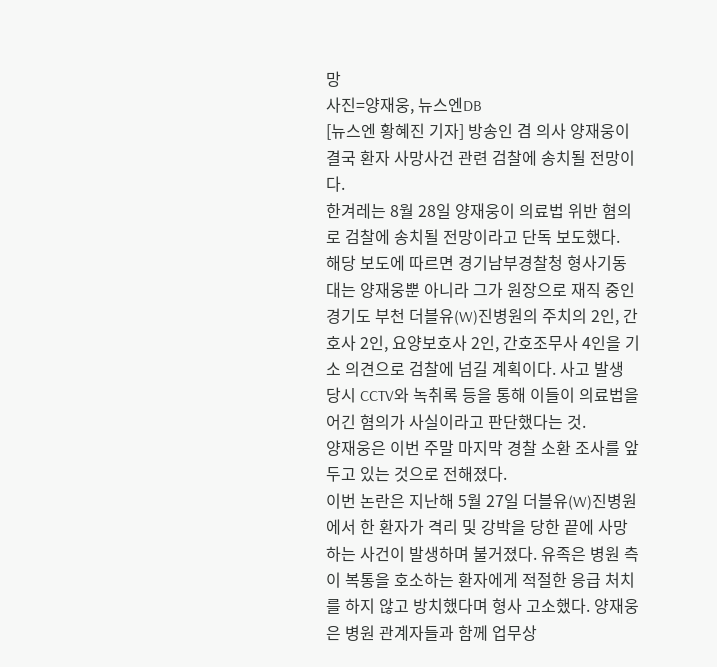망
사진=양재웅, 뉴스엔DB
[뉴스엔 황혜진 기자] 방송인 겸 의사 양재웅이 결국 환자 사망사건 관련 검찰에 송치될 전망이다.
한겨레는 8월 28일 양재웅이 의료법 위반 혐의로 검찰에 송치될 전망이라고 단독 보도했다.
해당 보도에 따르면 경기남부경찰청 형사기동대는 양재웅뿐 아니라 그가 원장으로 재직 중인 경기도 부천 더블유(W)진병원의 주치의 2인, 간호사 2인, 요양보호사 2인, 간호조무사 4인을 기소 의견으로 검찰에 넘길 계획이다. 사고 발생 당시 CCTV와 녹취록 등을 통해 이들이 의료법을 어긴 혐의가 사실이라고 판단했다는 것.
양재웅은 이번 주말 마지막 경찰 소환 조사를 앞두고 있는 것으로 전해졌다.
이번 논란은 지난해 5월 27일 더블유(W)진병원에서 한 환자가 격리 및 강박을 당한 끝에 사망하는 사건이 발생하며 불거졌다. 유족은 병원 측이 복통을 호소하는 환자에게 적절한 응급 처치를 하지 않고 방치했다며 형사 고소했다. 양재웅은 병원 관계자들과 함께 업무상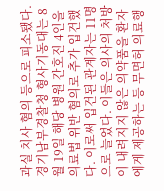과실 치사 혐의 등으로 피소됐다.
경기남부경찰청 형사기동대는 8월 19일 해당 병원 간호진 4인을 의료법 위반 혐의로 추가 입건했다. 이로써 입건된 관계자는 11명으로 늘었다. 이들은 의사의 처방이 내려지지 않은 의약품을 환자에게 제공하는 등 무면허 의료행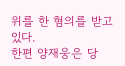위를 한 혐의를 받고 있다.
한편 양재웅은 당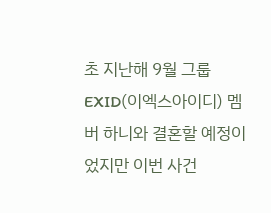초 지난해 9월 그룹 EXID(이엑스아이디) 멤버 하니와 결혼할 예정이었지만 이번 사건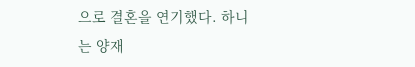으로 결혼을 연기했다. 하니는 양재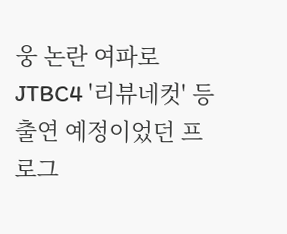웅 논란 여파로 JTBC4 '리뷰네컷' 등 출연 예정이었던 프로그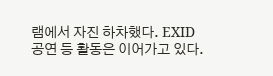램에서 자진 하차했다. EXID 공연 등 활동은 이어가고 있다.